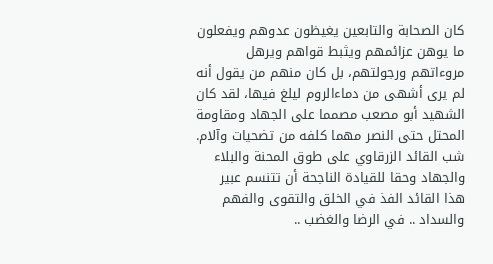كان الصحابة والتابعين يغيظون عدوهم ويفعلون ما يوهن عزائمهم ويثبط قواهم ويرهل مروءاتهم ورجولتهم، بل كان منهم من يقول أنه لم يرى أشهى من دماءالروم ليلغ فيها، لقد كان الشهيد أبو مصعب مصمما على الجهاد ومقاومة المحتل حتى النصر مهما كلفه من تضحيات وآلام. شب القائد الزرقاوي على طوق المحنة والبلاء والجهاد وحقا للقيادة الناجحة أن تتنسم عبير هذا القائد الفذ في الخلق والتقوى والفهم والسداد .. في الرضا والغضب ..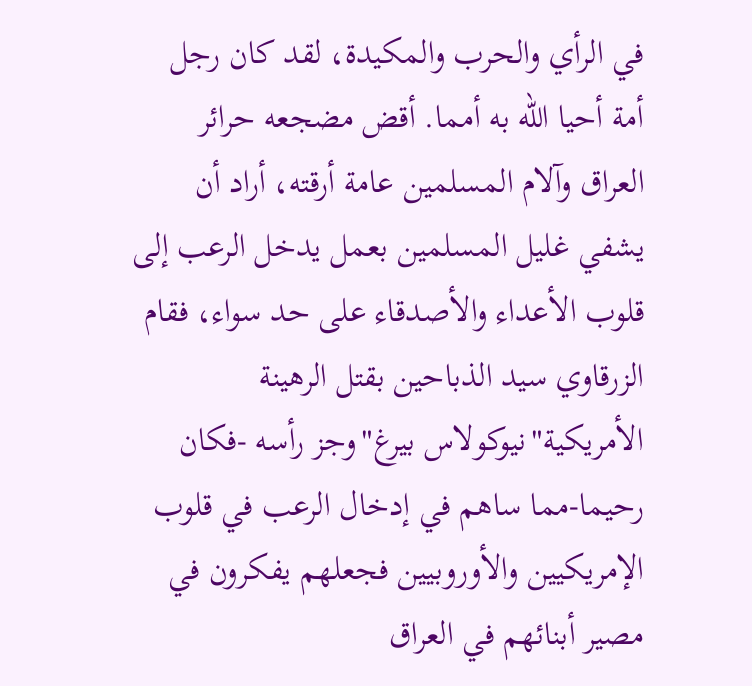في الرأي والحرب والمكيدة، لقد كان رجل أمة أحيا الله به أمما. أقض مضجعه حرائر العراق وآلام المسلمين عامة أرقته، أراد أن يشفي غليل المسلمين بعمل يدخل الرعب إلى قلوب الأعداء والأصدقاء على حد سواء، فقام الزرقاوي سيد الذباحين بقتل الرهينة الأمريكية"نيوكولاس بيرغ"وجز رأسه -فكان رحيما-مما ساهم في إدخال الرعب في قلوب الإمريكيين والأوروبيين فجعلهم يفكرون في مصير أبنائهم في العراق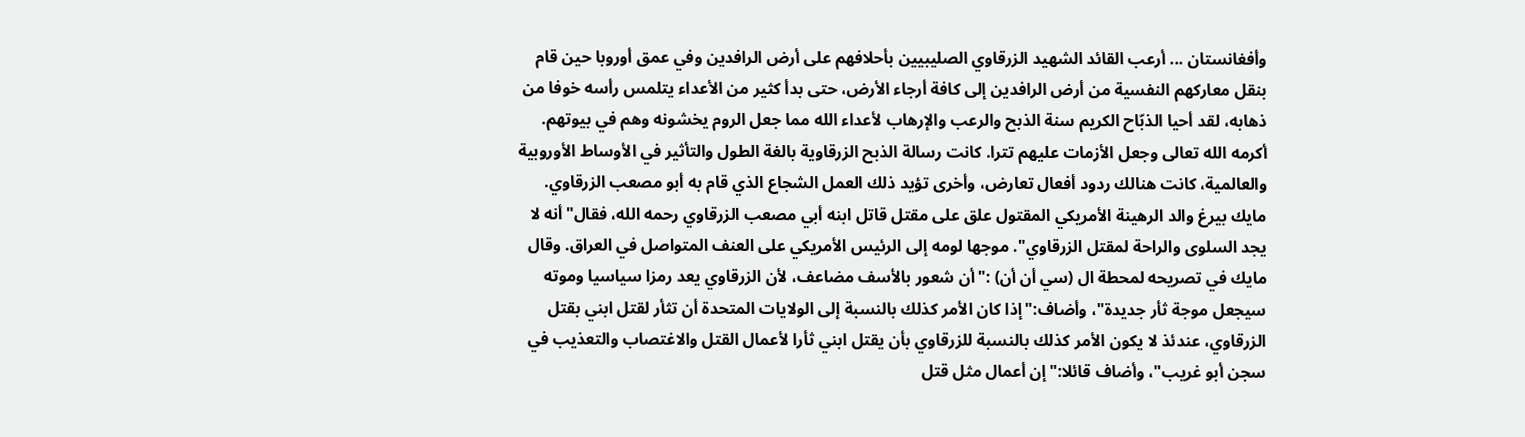وأفغانستان ... أرعب القائد الشهيد الزرقاوي الصليبيين بأحلافهم على أرض الرافدين وفي عمق أوروبا حين قام بنقل معاركهم النفسية من أرض الرافدين إلى كافة أرجاء الأرض، حتى بدأ كثير من الأعداء يتلمس رأسه خوفا من ذهابه، لقد أحيا الذبّاح الكريم سنة الذبح والرعب والإرهاب لأعداء الله مما جعل الروم يخشونه وهم في بيوتهم. أكرمه الله تعالى وجعل الأزمات عليهم تترا. كانت رسالة الذبح الزرقاوية بالغة الطول والتأثير في الأوساط الأوروبية والعالمية، كانت هنالك ردود أفعال تعارض، وأخرى تؤيد ذلك العمل الشجاع الذي قام به أبو مصعب الزرقاوي. مايك بيرغ والد الرهينة الأمريكي المقتول علق على مقتل قاتل ابنه أبي مصعب الزرقاوي رحمه الله، فقال"أنه لا يجد السلوى والراحة لمقتل الزرقاوي". موجها لومه إلى الرئيس الأمريكي على العنف المتواصل في العراق. وقال مايك في تصريحه لمحطة ال (سي أن أن) :"أن شعور بالأسف مضاعف، لأن الزرقاوي يعد رمزا سياسيا وموته سيجعل موجة ثأر جديدة"، وأضاف:"إذا كان الأمر كذلك بالنسبة إلى الولايات المتحدة أن تثأر لقتل ابني بقتل الزرقاوي، عندئذ لا يكون الأمر كذلك بالنسبة للزرقاوي بأن يقتل ابني ثأرا لأعمال القتل والاغتصاب والتعذيب في سجن أبو غريب"، وأضاف قائلا:"إن أعمال مثل قتل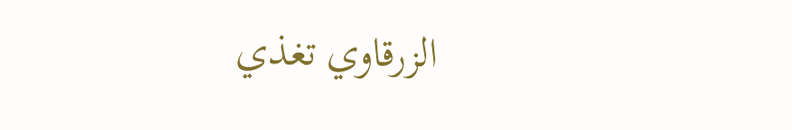الزرقاوي تغذي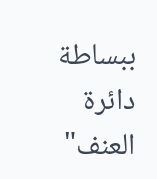ببساطة دائرة العنف"